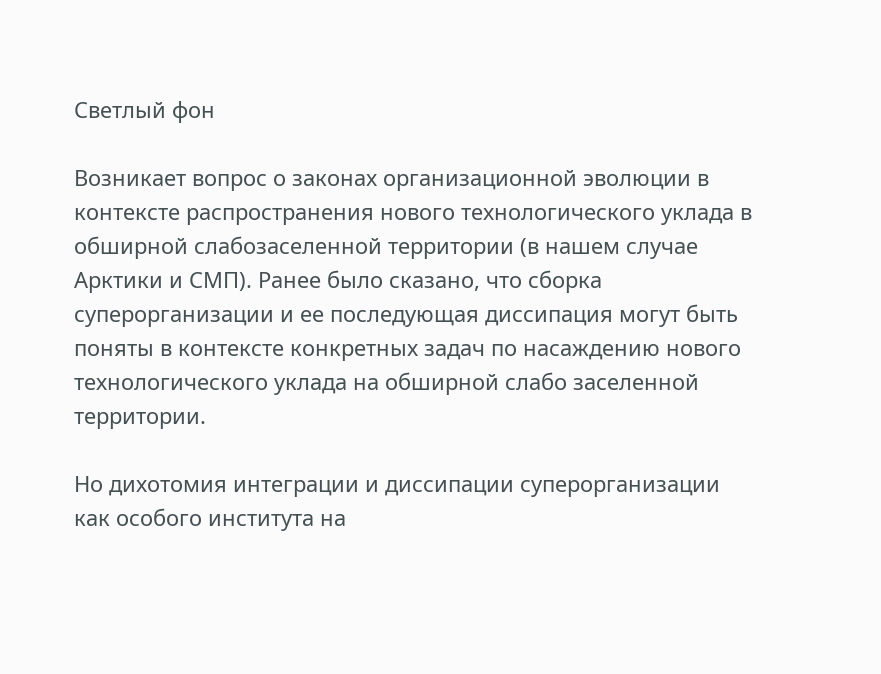Светлый фон

Возникает вопрос о законах организационной эволюции в контексте распространения нового технологического уклада в обширной слабозаселенной территории (в нашем случае Арктики и СМП). Ранее было сказано, что сборка суперорганизации и ее последующая диссипация могут быть поняты в контексте конкретных задач по насаждению нового технологического уклада на обширной слабо заселенной территории.

Но дихотомия интеграции и диссипации суперорганизации как особого института на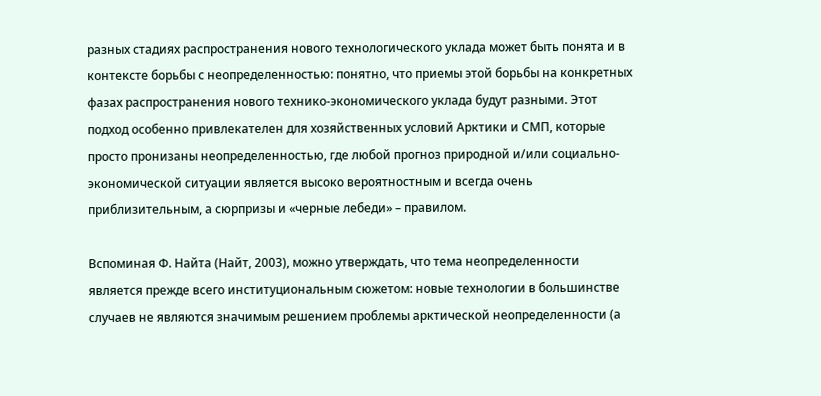разных стадиях распространения нового технологического уклада может быть понята и в контексте борьбы с неопределенностью: понятно, что приемы этой борьбы на конкретных фазах распространения нового технико-экономического уклада будут разными. Этот подход особенно привлекателен для хозяйственных условий Арктики и СМП, которые просто пронизаны неопределенностью, где любой прогноз природной и/или социально-экономической ситуации является высоко вероятностным и всегда очень приблизительным, а сюрпризы и «черные лебеди» – правилом.

Вспоминая Ф. Найта (Найт, 2003), можно утверждать, что тема неопределенности является прежде всего институциональным сюжетом: новые технологии в большинстве случаев не являются значимым решением проблемы арктической неопределенности (а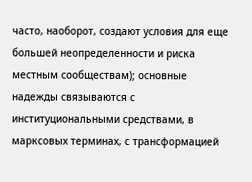часто, наоборот, создают условия для еще большей неопределенности и риска местным сообществам); основные надежды связываются с институциональными средствами, в марксовых терминах, с трансформацией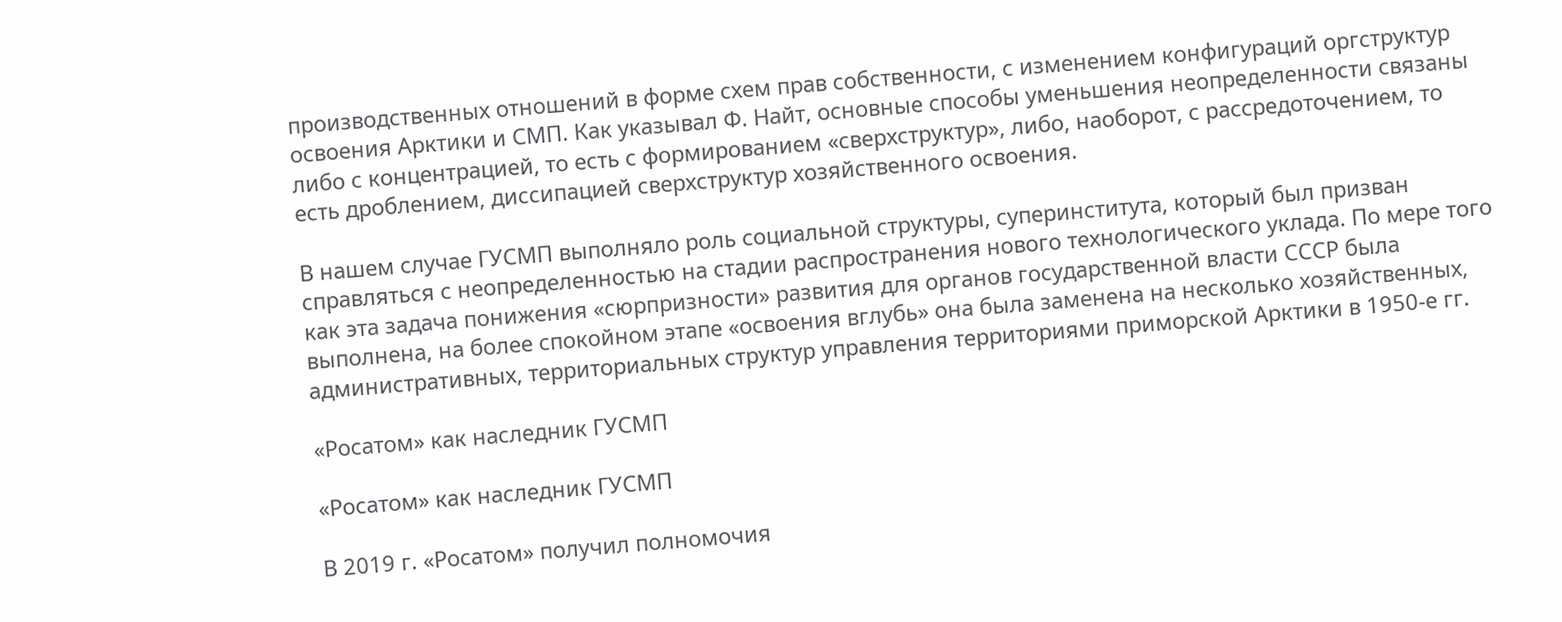производственных отношений в форме схем прав собственности, с изменением конфигураций оргструктур освоения Арктики и СМП. Как указывал Ф. Найт, основные способы уменьшения неопределенности связаны либо с концентрацией, то есть с формированием «сверхструктур», либо, наоборот, с рассредоточением, то есть дроблением, диссипацией сверхструктур хозяйственного освоения.

В нашем случае ГУСМП выполняло роль социальной структуры, суперинститута, который был призван справляться с неопределенностью на стадии распространения нового технологического уклада. По мере того как эта задача понижения «сюрпризности» развития для органов государственной власти СССР была выполнена, на более спокойном этапе «освоения вглубь» она была заменена на несколько хозяйственных, административных, территориальных структур управления территориями приморской Арктики в 1950‐е гг.

«Росатом» как наследник ГУСМП

«Росатом» как наследник ГУСМП

В 2019 г. «Росатом» получил полномочия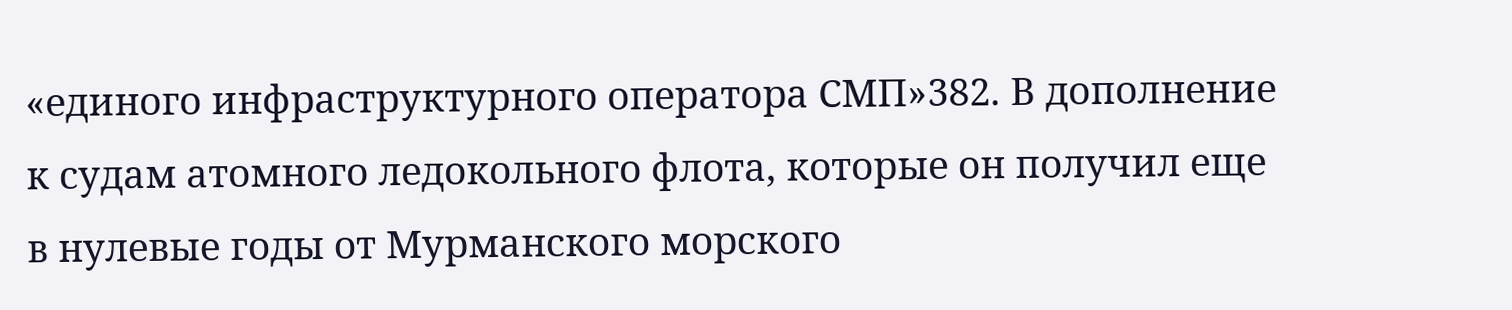«единого инфраструктурного оператора СМП»382. В дополнение к судам атомного ледокольного флота, которые он получил еще в нулевые годы от Мурманского морского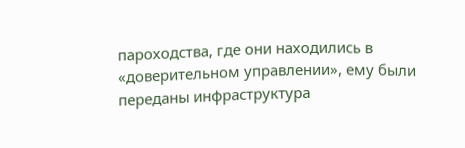пароходства, где они находились в «доверительном управлении», ему были переданы инфраструктура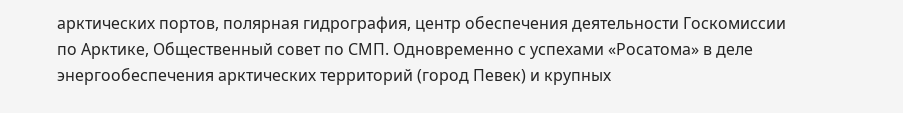арктических портов, полярная гидрография, центр обеспечения деятельности Госкомиссии по Арктике, Общественный совет по СМП. Одновременно с успехами «Росатома» в деле энергообеспечения арктических территорий (город Певек) и крупных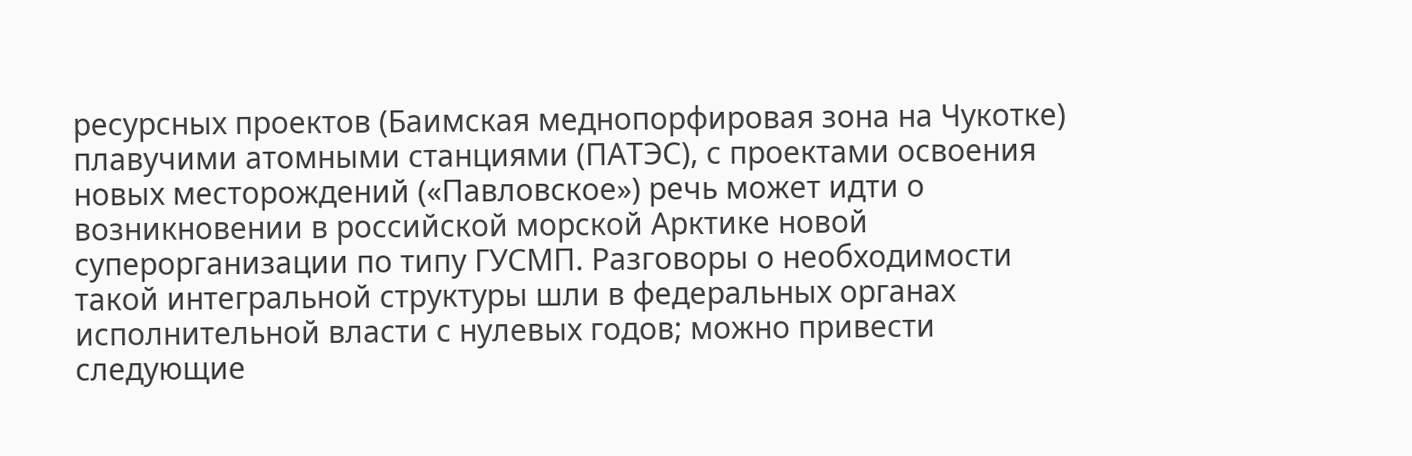ресурсных проектов (Баимская меднопорфировая зона на Чукотке) плавучими атомными станциями (ПАТЭС), с проектами освоения новых месторождений («Павловское») речь может идти о возникновении в российской морской Арктике новой суперорганизации по типу ГУСМП. Разговоры о необходимости такой интегральной структуры шли в федеральных органах исполнительной власти с нулевых годов; можно привести следующие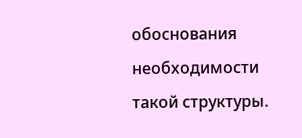обоснования необходимости такой структуры.